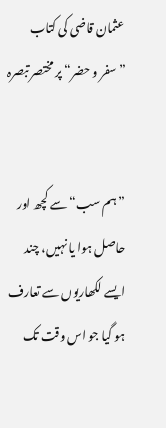عثمان قاضی کی کتاب ”سفر و حضر“ پر مختصر تبصرہ


”ہم سب“ سے کچھ اور حاصل ہوا یا نہیں، چند ایسے لکھاریوں سے تعارف ہو گیا جو اس وقت تک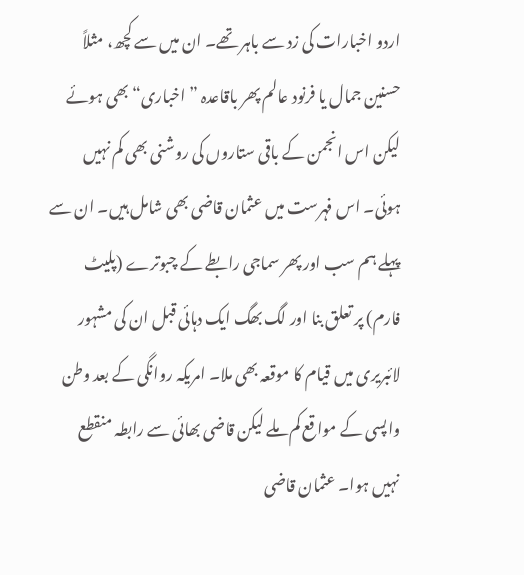اردو اخبارات کی زد سے باہر تھے۔ ان میں سے کچھ، مثلاً حسنین جمال یا فرنود عالم پھر باقاعدہ ”اخباری“ بھی ہوئے لیکن اس انجمن کے باقی ستاروں کی روشنی بھی کم نہیں ہوئی۔ اس فہرست میں عثمان قاضی بھی شامل ہیں۔ ان سے پہلے ہم سب اور پھر سماجی رابطے کے چبوترے (پلیٹ فارم) پر تعلق بنا اور لگ بھگ ایک دہائی قبل ان کی مشہور لائبریری میں قیام کا موقعہ بھی ملا۔ امریکہ روانگی کے بعد وطن واپسی کے مواقع کم ملے لیکن قاضی بھائی سے رابطہ منقطع نہیں ہوا۔ عثمان قاضی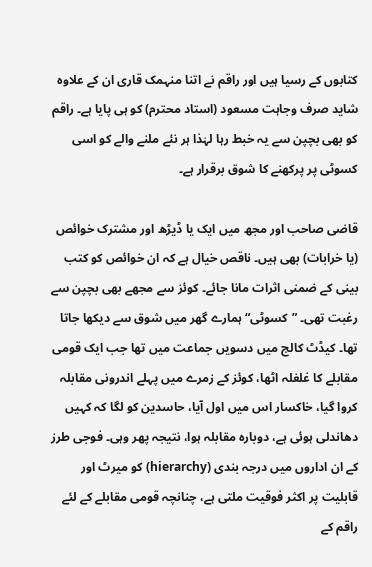کتابوں کے رسیا ہیں اور راقم نے اتنا منہمک قاری ان کے علاوہ شاید صرف وجاہت مسعود (استاد محترم) کو ہی پایا ہے۔ راقم کو بھی بچپن سے یہ خبط رہا لہٰذا ہر نئے ملنے والے کو اسی کسوٹی پر پرکھنے کا شوق برقرار ہے۔

قاضی صاحب اور مجھ میں ایک یا ڈیڑھ اور مشترک خوائص (یا خرابات) بھی ہیں۔ ناقص خیال ہے کہ ان خوائص کو کتب بینی کے ضمنی اثرات مانا جائے۔ کوئز سے مجھے بھی بچپن سے رغبت تھی۔ ”کسوٹی“ ہمارے گھر میں شوق سے دیکھا جاتا تھا۔ کیڈٹ کالج میں دسویں جماعت میں تھا جب ایک قومی مقابلے کا غلغلہ اٹھا، کوئز کے زمرے میں پہلے اندرونی مقابلہ کروا گیا، خاکسار اس میں اول آیا، حاسدین کو لگا کہ کہیں دھاندلی ہوئی ہے، دوبارہ مقابلہ ہوا، نتیجہ پھر وہی۔ فوجی طرز کے ان اداروں میں درجہ بندی (hierarchy) کو میرٹ اور قابلیت پر اکثر فوقیت ملتی ہے، چنانچہ قومی مقابلے کے لئے راقم کے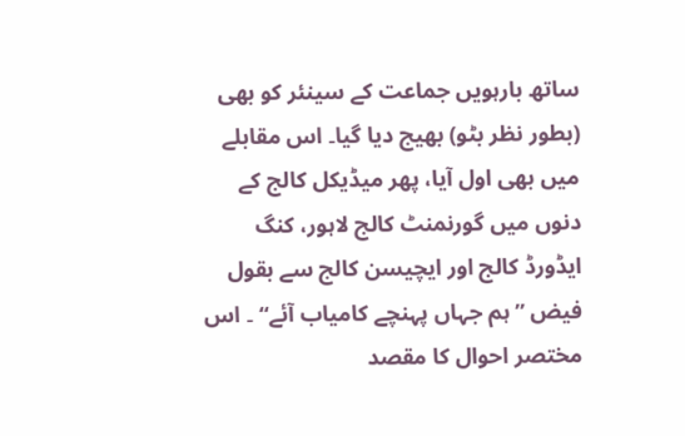ساتھ بارہویں جماعت کے سینئر کو بھی (بطور نظر بٹو) بھیج دیا گیا۔ اس مقابلے میں بھی اول آیا، پھر میڈیکل کالج کے دنوں میں گورنمنٹ کالج لاہور، کنگ ایڈورڈ کالج اور ایچیسن کالج سے بقول فیض ”ہم جہاں پہنچے کامیاب آئے“ ۔ اس مختصر احوال کا مقصد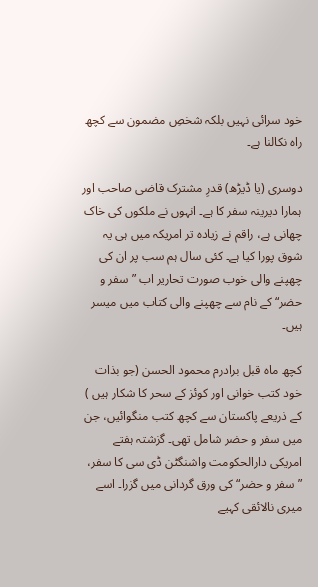خود سرائی نہیں بلکہ شخصِ مضمون سے کچھ راہ نکالنا ہے۔

دوسری (یا ڈیڑھ) قدرِ مشترک قاضی صاحب اور ہمارا دیرینہ سفر کا ہے۔ انہوں نے ملکوں کی خاک چھانی ہے، راقم نے زیادہ تر امریکہ میں ہی یہ شوق پورا کیا ہے۔ کئی سال ہم سب پر ان کی چھپنے والی خوب صورت تحاریر اب ”سفر و حضر“ کے نام سے چھپنے والی کتاب میں میسر ہیں۔

کچھ ماہ قبل برادرم محمود الحسن (جو بذات خود کتب خوانی اور کوئز کے سحر کا شکار ہیں ) کے ذریعے پاکستان سے کچھ کتب منگوائیں، جن میں سفر و حضر شامل تھی۔ گزشتہ ہفتے امریکی دارالحکومت واشنگٹن ڈی سی کا سفر، ”سفر و حضر“ کی ورق گردانی میں گزرا۔ اسے میری نالائقی کہیے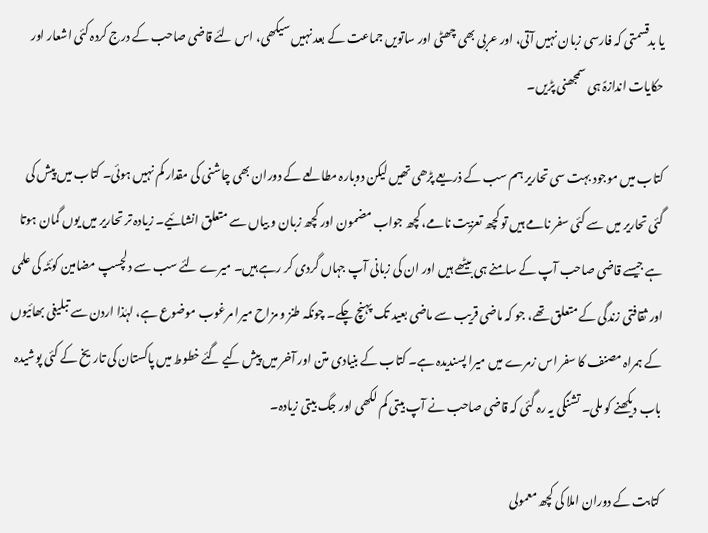یا بدقسمتی کہ فارسی زبان نہیں آتی، اور عربی بھی چھٹی اور ساتویں جماعت کے بعد نہیں سیکھی، اس لئے قاضی صاحب کے درج کردہ کئی اشعار اور حکایات اندازہً ہی سمجھنی پڑیں۔

کتاب میں موجود بہت سی تحاریر ہم سب کے ذریعے پڑھی تھیں لیکن دوبارہ مطالعے کے دوران بھی چاشنی کی مقدار کم نہیں ہوئی۔ کتاب میں پیش کی گئی تحاریر میں سے کئی سفر نامے ہیں تو کچھ تعزیت نامے، کچھ جواب مضمون اور کچھ زبان و بیاں سے متعلق انشائیے۔ زیادہ تر تحاریر میں یوں گمان ہوتا ہے جیسے قاضی صاحب آپ کے سامنے ہی بیٹھے ہیں اور ان کی زبانی آپ جہاں گردی کر رہے ہیں۔ میرے لئے سب سے دلچسپ مضامین کوئٹہ کی علمی اور ثقافتی زندگی کے متعلق تھے، جو کہ ماضی قریب سے ماضی بعید تک پہنچ چکے۔ چونکہ طنز و مزاح میرا مرغوب موضوع ہے، لہٰذا اردن سے تبلیغی بھائیوں کے ہمراہ مصنف کا سفر اس زمرے میں میرا پسندیدہ ہے۔ کتاب کے بنیادی متن اور آخر میں پیش کیے گئے خطوط میں پاکستان کی تاریخ کے کئی پوشیدہ باب دیکھنے کو ملی۔ تشنگی یہ رہ گئی کہ قاضی صاحب نے آپ بیتی کم لکھی اور جگ بیتی زیادہ۔

کتابت کے دوران املا کی کچھ معمولی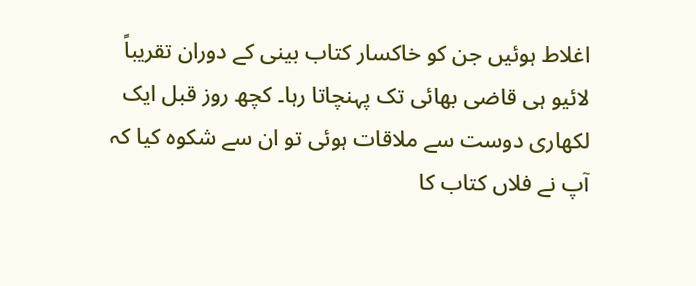اغلاط ہوئیں جن کو خاکسار کتاب بینی کے دوران تقریباً لائیو ہی قاضی بھائی تک پہنچاتا رہا۔ کچھ روز قبل ایک لکھاری دوست سے ملاقات ہوئی تو ان سے شکوہ کیا کہ آپ نے فلاں کتاب کا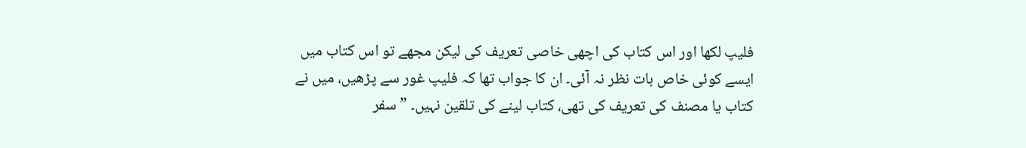فلیپ لکھا اور اس کتاب کی اچھی خاصی تعریف کی لیکن مجھے تو اس کتاب میں ایسے کوئی خاص بات نظر نہ آئی۔ ان کا جواب تھا کہ فلیپ غور سے پڑھیں، میں نے کتاب یا مصنف کی تعریف کی تھی، کتاب لینے کی تلقین نہیں۔ ”سفر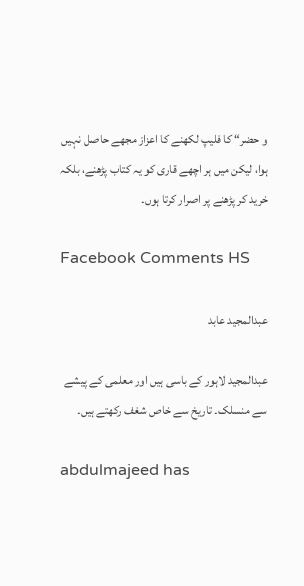و حضر“ کا فلیپ لکھنے کا اعزاز مجھے حاصل نہیں ہوا، لیکن میں ہر اچھے قاری کو یہ کتاب پڑھنے، بلکہ خرید کر پڑھنے پر اصرار کرتا ہوں۔

Facebook Comments HS

عبدالمجید عابد

عبدالمجید لاہور کے باسی ہیں اور معلمی کے پیشے سے منسلک۔ تاریخ سے خاص شغف رکھتے ہیں۔

abdulmajeed has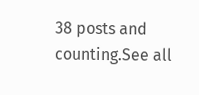38 posts and counting.See all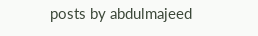posts by abdulmajeed